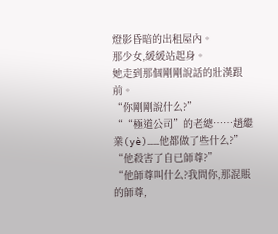燈影昏暗的出租屋內。
那少女,緩緩站起身。
她走到那個剛剛說話的壯漢跟前。
“你剛剛說什么?”
““極道公司”的老總……趙繼業(yè)……他都做了些什么?”
“他殺害了自已師尊?”
“他師尊叫什么?我問你,那混賬的師尊,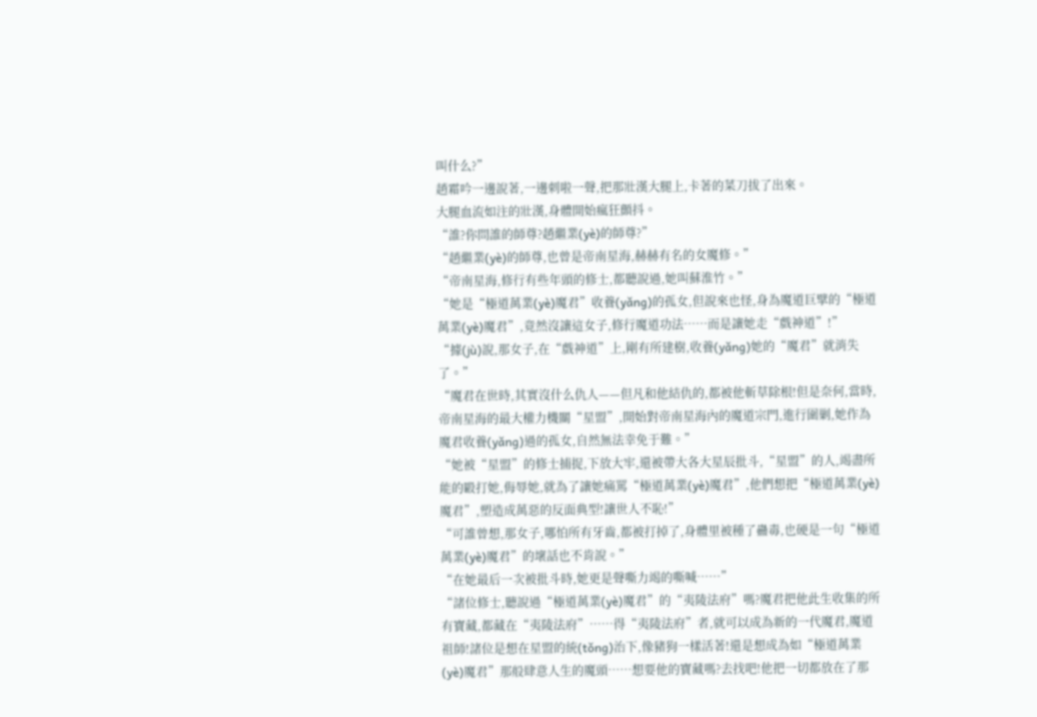叫什么?”
趙霜吟一邊說著,一邊刺啦一聲,把那壯漢大腿上,卡著的菜刀拔了出來。
大腿血流如注的壯漢,身體開始瘋狂顫抖。
“誰?你問誰的師尊?趙繼業(yè)的師尊?”
“趙繼業(yè)的師尊,也曾是帝南星海,赫赫有名的女魔修。”
“帝南星海,修行有些年頭的修士,都聽說過,她叫蘇淮竹。”
“她是“極道萬業(yè)魔君”收養(yǎng)的孤女,但說來也怪,身為魔道巨擘的“極道萬業(yè)魔君”,竟然沒讓這女子,修行魔道功法……而是讓她走“戲神道”!”
“據(jù)說,那女子,在“戲神道”上,剛有所建樹,收養(yǎng)她的“魔君”就消失了。”
“魔君在世時,其實沒什么仇人——但凡和他結仇的,都被他斬草除根!但是奈何,當時,帝南星海的最大權力機關“星盟”,開始對帝南星海內的魔道宗門,進行圍剿,她作為魔君收養(yǎng)過的孤女,自然無法幸免于難。”
“她被“星盟”的修士捕捉,下放大牢,還被帶大各大星辰批斗,“星盟”的人,竭盡所能的毆打她,侮辱她,就為了讓她痛罵“極道萬業(yè)魔君”,他們想把“極道萬業(yè)魔君”,塑造成萬惡的反面典型!讓世人不恥!”
“可誰曾想,那女子,哪怕所有牙齒,都被打掉了,身體里被種了蠱毒,也硬是一句“極道萬業(yè)魔君”的壞話也不肯說。”
“在她最后一次被批斗時,她更是聲嘶力竭的嘶喊……”
“諸位修士,聽說過“極道萬業(yè)魔君”的“夷陵法府”嗎?魔君把他此生收集的所有寶藏,都藏在“夷陵法府”……得“夷陵法府”者,就可以成為新的一代魔君,魔道祖師!諸位是想在星盟的統(tǒng)治下,像豬狗一樣活著!還是想成為如“極道萬業(yè)魔君”那般肆意人生的魔頭……想要他的寶藏嗎?去找吧!他把一切都放在了那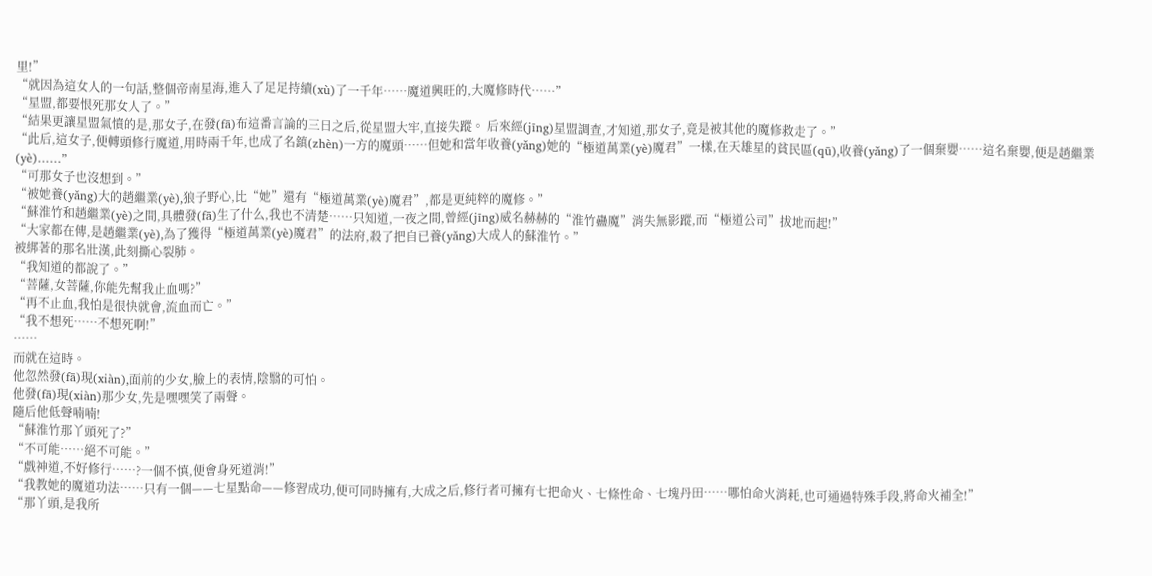里!”
“就因為這女人的一句話,整個帝南星海,進入了足足持續(xù)了一千年……魔道興旺的,大魔修時代……”
“星盟,都要恨死那女人了。”
“結果更讓星盟氣憤的是,那女子,在發(fā)布這番言論的三日之后,從星盟大牢,直接失蹤。 后來經(jīng)星盟調查,才知道,那女子,竟是被其他的魔修救走了。”
“此后,這女子,便轉頭修行魔道,用時兩千年,也成了名鎮(zhèn)一方的魔頭……但她和當年收養(yǎng)她的“極道萬業(yè)魔君”一樣,在天雄星的貧民區(qū),收養(yǎng)了一個棄嬰……這名棄嬰,便是趙繼業(yè)……”
“可那女子也沒想到。”
“被她養(yǎng)大的趙繼業(yè),狼子野心,比“她”還有“極道萬業(yè)魔君”,都是更純粹的魔修。”
“蘇淮竹和趙繼業(yè)之間,具體發(fā)生了什么,我也不清楚……只知道,一夜之間,曾經(jīng)威名赫赫的“淮竹蠱魔”消失無影蹤,而“極道公司”拔地而起!”
“大家都在傳,是趙繼業(yè),為了獲得“極道萬業(yè)魔君”的法府,殺了把自已養(yǎng)大成人的蘇淮竹。”
被綁著的那名壯漢,此刻撕心裂肺。
“我知道的都說了。”
“菩薩,女菩薩,你能先幫我止血嗎?”
“再不止血,我怕是很快就會,流血而亡。”
“我不想死……不想死啊!”
……
而就在這時。
他忽然發(fā)現(xiàn),面前的少女,臉上的表情,陰翳的可怕。
他發(fā)現(xiàn)那少女,先是嘿嘿笑了兩聲。
隨后他低聲喃喃!
“蘇淮竹那丫頭死了?”
“不可能……絕不可能。”
“戲神道,不好修行……?一個不慎,便會身死道消!”
“我教她的魔道功法……只有一個——七星點命——修習成功,便可同時擁有,大成之后,修行者可擁有七把命火、七條性命、七塊丹田……哪怕命火消耗,也可通過特殊手段,將命火補全!”
“那丫頭,是我所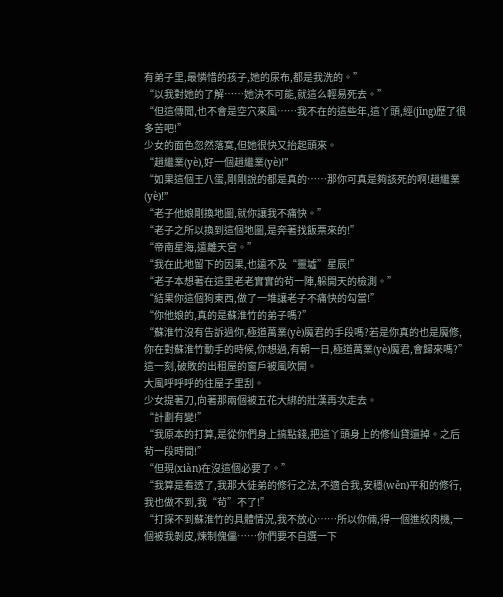有弟子里,最憐惜的孩子,她的尿布,都是我洗的。”
“以我對她的了解……她決不可能,就這么輕易死去。”
“但這傳聞,也不會是空穴來風……我不在的這些年,這丫頭,經(jīng)歷了很多苦吧!”
少女的面色忽然落寞,但她很快又抬起頭來。
“趙繼業(yè),好一個趙繼業(yè)!”
“如果這個王八蛋,剛剛說的都是真的……那你可真是夠該死的啊!趙繼業(yè)!”
“老子他娘剛換地圖,就你讓我不痛快。”
“老子之所以換到這個地圖,是奔著找飯票來的!”
“帝南星海,遠離天宮。”
“我在此地留下的因果,也遠不及“靈墟”星辰!”
“老子本想著在這里老老實實的茍一陣,躲開天的檢測。”
“結果你這個狗東西,做了一堆讓老子不痛快的勾當!”
“你他娘的,真的是蘇淮竹的弟子嗎?”
“蘇淮竹沒有告訴過你,極道萬業(yè)魔君的手段嗎?若是你真的也是魔修,你在對蘇淮竹動手的時候,你想過,有朝一日,極道萬業(yè)魔君,會歸來嗎?”
這一刻,破敗的出租屋的窗戶被風吹開。
大風呼呼呼的往屋子里刮。
少女提著刀,向著那兩個被五花大綁的壯漢再次走去。
“計劃有變!”
“我原本的打算,是從你們身上搞點錢,把這丫頭身上的修仙貸還掉。之后茍一段時間!”
“但現(xiàn)在沒這個必要了。”
“我算是看透了,我那大徒弟的修行之法,不適合我,安穩(wěn)平和的修行,我也做不到,我“茍”不了!”
“打探不到蘇淮竹的具體情況,我不放心……所以你倆,得一個進絞肉機,一個被我剝皮,煉制傀儡……你們要不自選一下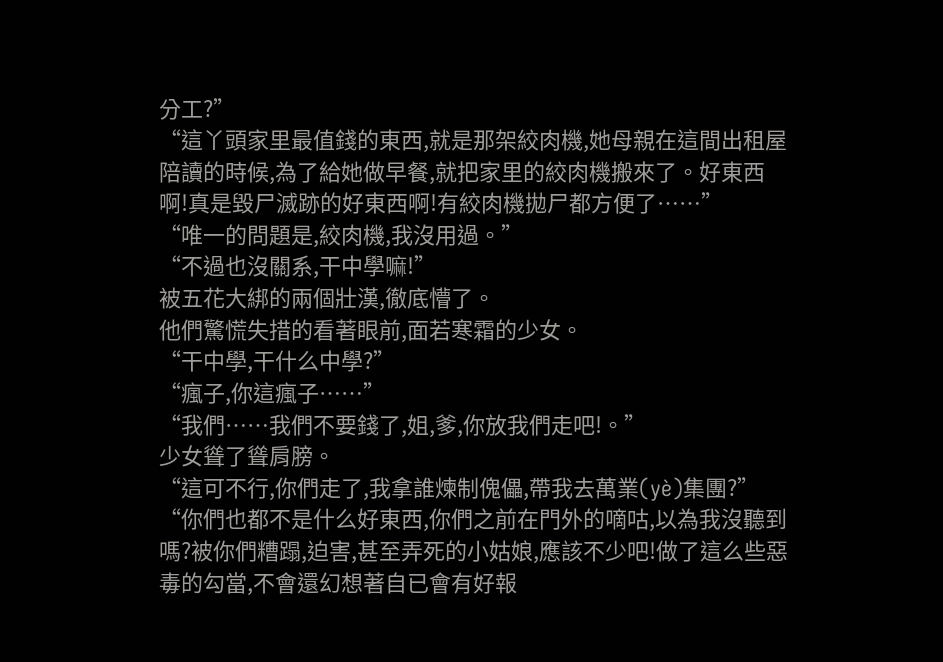分工?”
“這丫頭家里最值錢的東西,就是那架絞肉機,她母親在這間出租屋陪讀的時候,為了給她做早餐,就把家里的絞肉機搬來了。好東西啊!真是毀尸滅跡的好東西啊!有絞肉機拋尸都方便了……”
“唯一的問題是,絞肉機,我沒用過。”
“不過也沒關系,干中學嘛!”
被五花大綁的兩個壯漢,徹底懵了。
他們驚慌失措的看著眼前,面若寒霜的少女。
“干中學,干什么中學?”
“瘋子,你這瘋子……”
“我們……我們不要錢了,姐,爹,你放我們走吧!。”
少女聳了聳肩膀。
“這可不行,你們走了,我拿誰煉制傀儡,帶我去萬業(yè)集團?”
“你們也都不是什么好東西,你們之前在門外的嘀咕,以為我沒聽到嗎?被你們糟蹋,迫害,甚至弄死的小姑娘,應該不少吧!做了這么些惡毒的勾當,不會還幻想著自已會有好報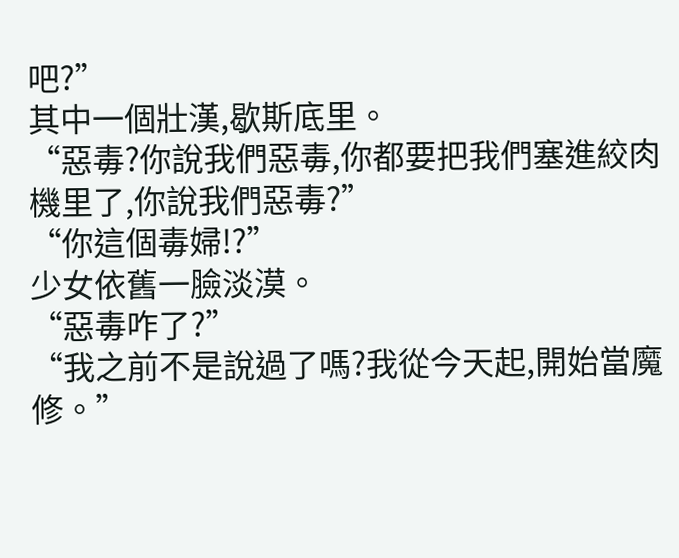吧?”
其中一個壯漢,歇斯底里。
“惡毒?你說我們惡毒,你都要把我們塞進絞肉機里了,你說我們惡毒?”
“你這個毒婦!?”
少女依舊一臉淡漠。
“惡毒咋了?”
“我之前不是說過了嗎?我從今天起,開始當魔修。”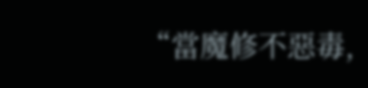“當魔修不惡毒,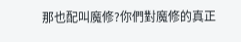那也配叫魔修?你們對魔修的真正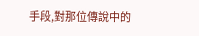手段,對那位傳說中的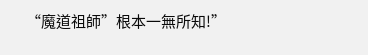“魔道祖師”根本一無所知!”